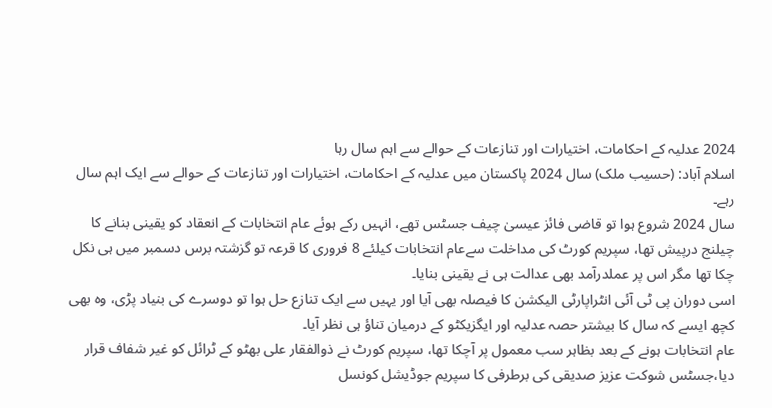2024 عدلیہ کے احکامات، اختیارات اور تنازعات کے حوالے سے اہم سال رہا
اسلام آباد: (حسیب ملک) سال 2024 پاکستان میں عدلیہ کے احکامات، اختیارات اور تنازعات کے حوالے سے ایک اہم سال رہے۔
سال 2024 شروع ہوا تو قاضی فائز عیسیٰ چیف جسٹس تھے، انہیں رکے ہوئے عام انتخابات کے انعقاد کو یقینی بنانے کا چیلنج درپیش تھا، سپریم کورٹ کی مداخلت سےعام انتخابات کیلئے 8 فروری کا قرعہ تو گزشتہ برس دسمبر میں ہی نکل چکا تھا مگر اس پر عملدرآمد بھی عدالت ہی نے یقینی بنایا۔
اسی دوران پی ٹی آئی انٹراپارٹی الیکشن کا فیصلہ بھی آیا اور یہیں سے ایک تنازع حل ہوا تو دوسرے کی بنیاد پڑی، وہ بھی کچھ ایسے کہ سال کا بیشتر حصہ عدلیہ اور ایگزیکٹو کے درمیان تناؤ ہی نظر آیا۔
عام انتخابات ہونے کے بعد بظاہر سب معمول پر آچکا تھا، سپریم کورٹ نے ذوالفقار علی بھٹو کے ٹرائل کو غیر شفاف قرار دیا،جسٹس شوکت عزیز صدیقی کی برطرفی کا سپریم جوڈیشل کونسل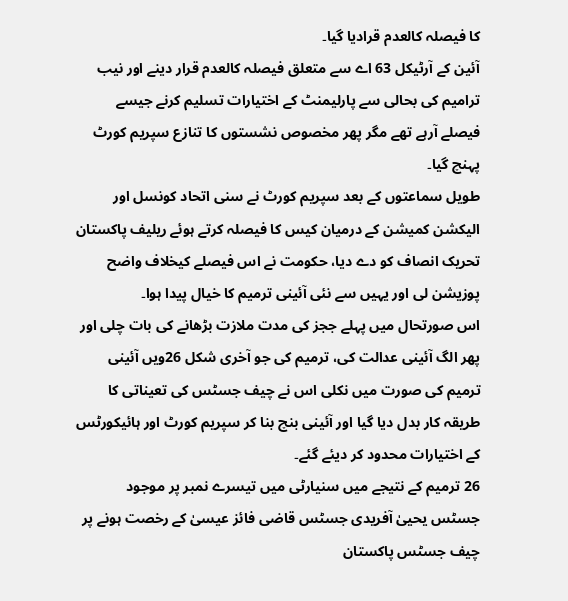کا فیصلہ کالعدم قرادیا گیا۔
آئین کے آرٹیکل 63 اے سے متعلق فیصلہ کالعدم قرار دینے اور نیب ترامیم کی بحالی سے پارلیمنٹ کے اختیارات تسلیم کرنے جیسے فیصلے آرہے تھے مگر پھر مخصوص نشستوں کا تنازع سپریم کورٹ پہنچ گیا۔
طویل سماعتوں کے بعد سپریم کورٹ نے سنی اتحاد کونسل اور الیکشن کمیشن کے درمیان کیس کا فیصلہ کرتے ہوئے ریلیف پاکستان تحریک انصاف کو دے دیا، حکومت نے اس فیصلے کیخلاف واضح پوزیشن لی اور یہیں سے نئی آئینی ترمیم کا خیال پیدا ہوا۔
اس صورتحال میں پہلے ججز کی مدت ملازت بڑھانے کی بات چلی اور پھر الگ آئینی عدالت کی، ترمیم کی جو آخری شکل 26ویں آئینی ترمیم کی صورت میں نکلی اس نے چیف جسٹس کی تعیناتی کا طریقہ کار بدل دیا گیا اور آئینی بنچ بنا کر سپریم کورٹ اور ہائیکورٹس کے اختیارات محدود کر دیئے گئے۔
26 ترمیم کے نتیجے میں سنیارٹی میں تیسرے نمبر پر موجود جسٹس یحییٰ آفریدی جسٹس قاضی فائز عیسیٰ کے رخصت ہونے پر چیف جسٹس پاکستان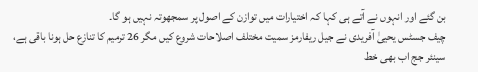بن گئے اور انہوں نے آتے ہی کہا کہ اختیارات میں توازن کے اصول پر سمجھوتہ نہیں ہو گا۔
چیف جسٹس یحییٰ آفریدی نے جیل ریفارمز سمیت مختلف اصلاحات شروع کیں مگر 26 ترمیم کا تنازع حل ہونا باقی ہے، سینئر جج اب بھی خط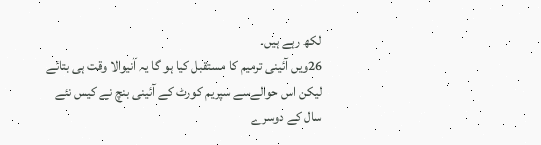لکھ رہے ہیں۔
26ویں آئینی ترمیم کا مستقبل کیا ہو گا یہ آنیوالا وقت ہی بتائے لیکن اس حوالےسے سپریم کورٹ کے آئینی بنچ نے کیس نئے سال کے دوسرے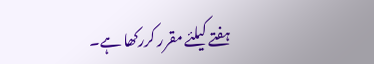ہفتے کیلئے مقرر کررکھا ہے۔